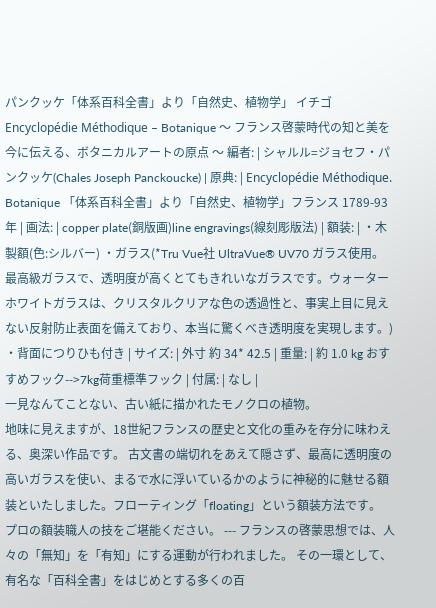パンクッケ「体系百科全書」より「自然史、植物学」 イチゴ
Encyclopédie Méthodique – Botanique 〜 フランス啓蒙時代の知と美を今に伝える、ボタニカルアートの原点 〜 編者: | シャルル=ジョセフ・パンクッケ(Chales Joseph Panckoucke) | 原典: | Encyclopédie Méthodique. Botanique 「体系百科全書」より「自然史、植物学」フランス 1789-93年 | 画法: | copper plate(銅版画)line engravings(線刻彫版法) | 額装: | ・木製額(色:シルバー) ・ガラス(*Tru Vue社 UltraVue® UV70 ガラス使用。最高級ガラスで、透明度が高くとてもきれいなガラスです。ウォーターホワイトガラスは、クリスタルクリアな色の透過性と、事実上目に見えない反射防止表面を備えており、本当に驚くべき透明度を実現します。) ・背面につりひも付き | サイズ: | 外寸 約 34* 42.5 | 重量: | 約 1.0 kg おすすめフック-->7kg荷重標準フック | 付属: | なし |
一見なんてことない、古い紙に描かれたモノクロの植物。
地味に見えますが、18世紀フランスの歴史と文化の重みを存分に味わえる、奥深い作品です。 古文書の端切れをあえて隠さず、最高に透明度の高いガラスを使い、まるで水に浮いているかのように神秘的に魅せる額装といたしました。フローティング「floating」という額装方法です。 プロの額装職人の技をご堪能ください。 --- フランスの啓蒙思想では、人々の「無知」を「有知」にする運動が行われました。 その一環として、有名な「百科全書」をはじめとする多くの百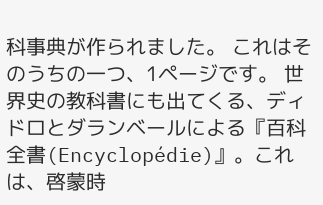科事典が作られました。 これはそのうちの一つ、1ページです。 世界史の教科書にも出てくる、ディドロとダランベールによる『百科全書(Encyclopédie)』。これは、啓蒙時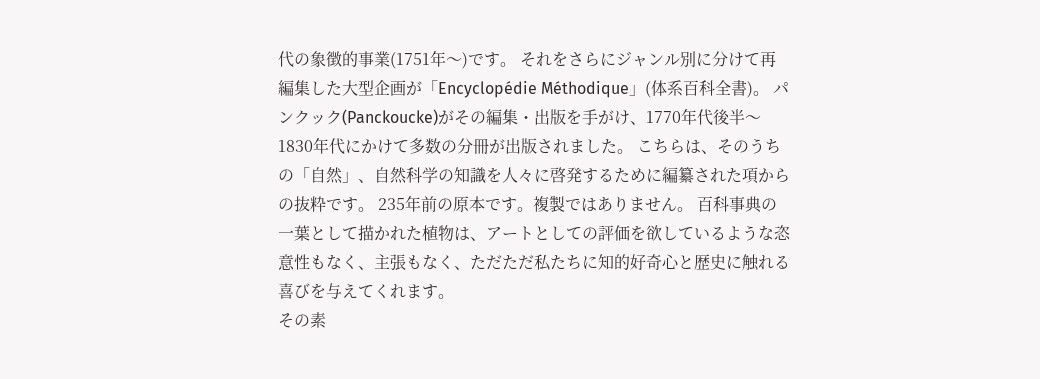代の象徴的事業(1751年〜)です。 それをさらにジャンル別に分けて再編集した大型企画が「Encyclopédie Méthodique」(体系百科全書)。 パンクック(Panckoucke)がその編集・出版を手がけ、1770年代後半〜1830年代にかけて多数の分冊が出版されました。 こちらは、そのうちの「自然」、自然科学の知識を人々に啓発するために編纂された項からの抜粋です。 235年前の原本です。複製ではありません。 百科事典の一葉として描かれた植物は、アートとしての評価を欲しているような恣意性もなく、主張もなく、ただただ私たちに知的好奇心と歴史に触れる喜びを与えてくれます。
その素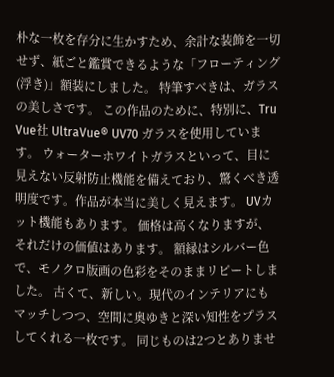朴な一枚を存分に生かすため、余計な装飾を一切せず、紙ごと鑑賞できるような「フローティング(浮き)」額装にしました。 特筆すべきは、ガラスの美しさです。 この作品のために、特別に、Tru Vue社 UltraVue® UV70 ガラスを使用しています。 ウォーターホワイトガラスといって、目に見えない反射防止機能を備えており、驚くべき透明度です。作品が本当に美しく見えます。 UVカット機能もあります。 価格は高くなりますが、それだけの価値はあります。 額縁はシルバー色で、モノクロ版画の色彩をそのままリピートしました。 古くて、新しい。現代のインテリアにもマッチしつつ、空間に奥ゆきと深い知性をプラスしてくれる一枚です。 同じものは2つとありませ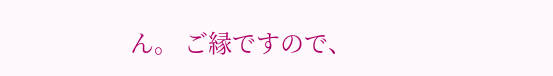ん。 ご縁ですので、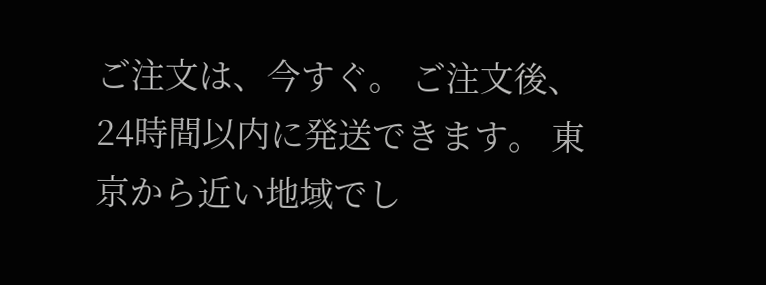ご注文は、今すぐ。 ご注文後、24時間以内に発送できます。 東京から近い地域でし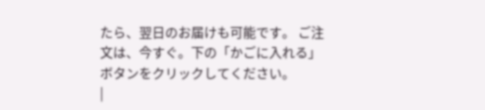たら、翌日のお届けも可能です。 ご注文は、今すぐ。下の「かごに入れる」ボタンをクリックしてください。
|